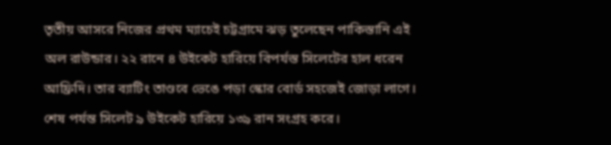তৃতীয় আসরে নিজের প্রথম ম্যাচেই চট্টগ্রামে ঝড় তুলেছেন পাকিস্তানি এই অল রাউন্ডার। ২২ রানে ৪ উইকেট হারিয়ে বিপর্যস্ত সিলেটের হাল ধরেন আফ্রিদি। তার ব্যাটিং তাণ্ডবে ভেঙে পড়া স্কোর বোর্ড সহজেই জোড়া লাগে। শেষ পর্যন্ত সিলেট ৯ উইকেট হারিয়ে ১৩৯ রান সংগ্রহ করে।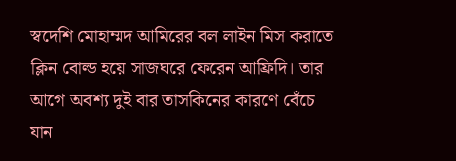স্বদেশি মোহাম্মদ আমিরের বল লাইন মিস করাতে ক্লিন বোল্ড হয়ে সাজঘরে ফেরেন আফ্রিদি। তার আগে অবশ্য দুই বার তাসকিনের কারণে বেঁচে যান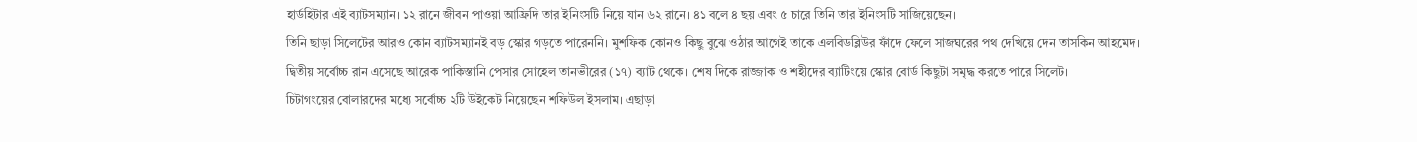হার্ডহিটার এই ব্যাটসম্যান। ১২ রানে জীবন পাওয়া আফ্রিদি তার ইনিংসটি নিয়ে যান ৬২ রানে। ৪১ বলে ৪ ছয় এবং ৫ চারে তিনি তার ইনিংসটি সাজিয়েছেন।
তিনি ছাড়া সিলেটের আরও কোন ব্যাটসম্যানই বড় স্কোর গড়তে পারেননি। মুশফিক কোনও কিছু বুঝে ওঠার আগেই তাকে এলবিডব্লিউর ফাঁদে ফেলে সাজঘরের পথ দেখিয়ে দেন তাসকিন আহমেদ।
দ্বিতীয় সর্বোচ্চ রান এসেছে আরেক পাকিস্তানি পেসার সোহেল তানভীরের (১৭) ব্যাট থেকে। শেষ দিকে রাজ্জাক ও শহীদের ব্যাটিংয়ে স্কোর বোর্ড কিছুটা সমৃদ্ধ করতে পারে সিলেট।
চিটাগংয়ের বোলারদের মধ্যে সর্বোচ্চ ২টি উইকেট নিয়েছেন শফিউল ইসলাম। এছাড়া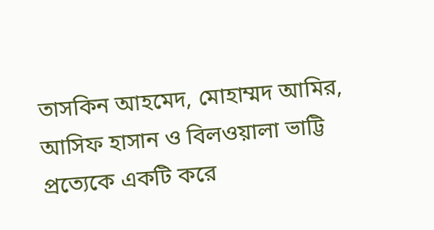তাসকিন আহমেদ, মোহাম্মদ আমির, আসিফ হাসান ও বিলওয়ালা ভাট্টি প্রত্যেকে একটি করে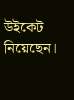উইকেট নিয়েছেন।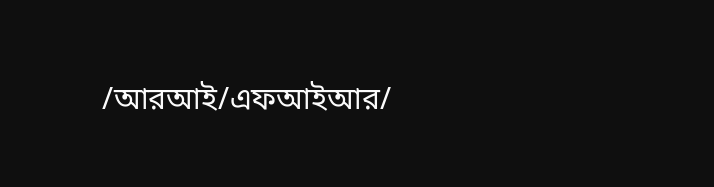/আরআই/এফআইআর/